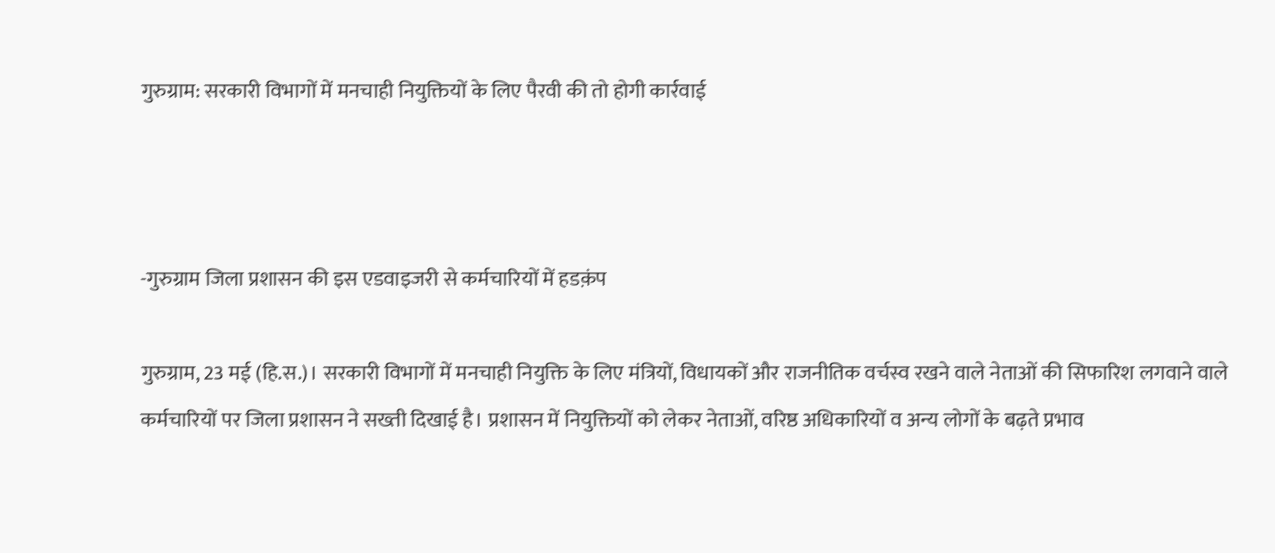गुरुग्राम: सरकारी विभागों में मनचाही नियुक्तियों के लिए पैरवी की तो होगी कार्रवाई



-गुरुग्राम जिला प्रशासन की इस एडवाइजरी से कर्मचारियों में हडक़ंप

गुरुग्राम, 23 मई (हि.स.)। सरकारी विभागों में मनचाही नियुक्ति के लिए मंत्रियों, विधायकों और राजनीतिक वर्चस्व रखने वाले नेताओं की सिफारिश लगवाने वाले कर्मचारियों पर जिला प्रशासन ने सख्ती दिखाई है। प्रशासन में नियुक्तियों को लेकर नेताओं, वरिष्ठ अधिकारियों व अन्य लोगों के बढ़ते प्रभाव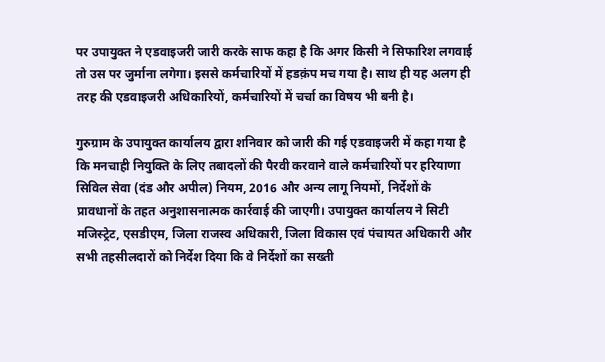पर उपायुक्त ने एडवाइजरी जारी करके साफ कहा है कि अगर किसी ने सिफारिश लगवाई तो उस पर जुर्माना लगेगा। इससे कर्मचारियों में हडक़ंप मच गया है। साथ ही यह अलग ही तरह की एडवाइजरी अधिकारियों, कर्मचारियों में चर्चा का विषय भी बनी है।

गुरुग्राम के उपायुक्त कार्यालय द्वारा शनिवार को जारी की गई एडवाइजरी में कहा गया है कि मनचाही नियुक्ति के लिए तबादलों की पैरवी करवाने वाले कर्मचारियों पर हरियाणा सिविल सेवा (दंड और अपील) नियम, 2016 और अन्य लागू नियमों, निर्देशों के प्रावधानों के तहत अनुशासनात्मक कार्रवाई की जाएगी। उपायुक्त कार्यालय ने सिटी मजिस्ट्रेट, एसडीएम, जिला राजस्व अधिकारी, जिला विकास एवं पंचायत अधिकारी और सभी तहसीलदारों को निर्देश दिया कि वे निर्देशों का सख्ती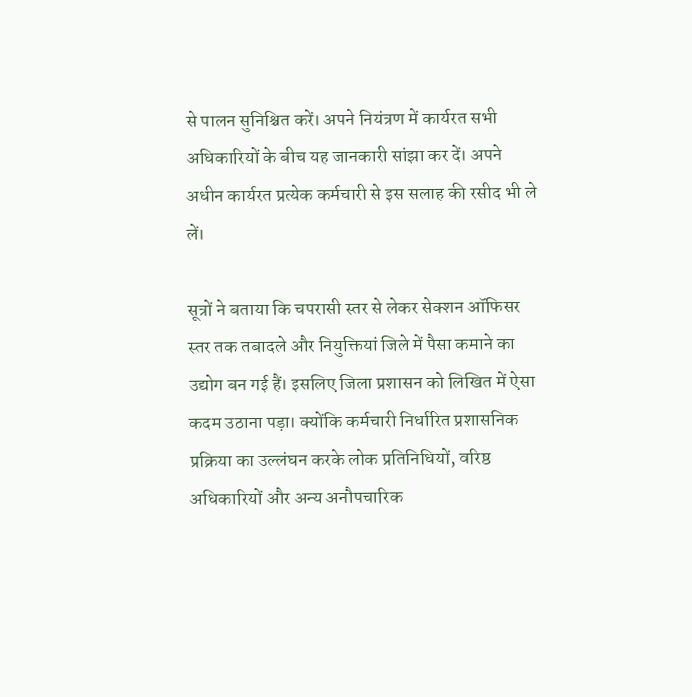से पालन सुनिश्चित करें। अपने नियंत्रण में कार्यरत सभी अधिकारियों के बीच यह जानकारी सांझा कर दें। अपने अधीन कार्यरत प्रत्येक कर्मचारी से इस सलाह की रसीद भी ले लें।

सूत्रों ने बताया कि चपरासी स्तर से लेकर सेक्शन ऑफिसर स्तर तक तबादले और नियुक्तियां जिले में पैसा कमाने का उद्योग बन गई हैं। इसलिए जिला प्रशासन को लिखित में ऐसा कदम उठाना पड़ा। क्योंकि कर्मचारी निर्धारित प्रशासनिक प्रक्रिया का उल्लंघन करके लोक प्रतिनिधियों, वरिष्ठ अधिकारियों और अन्य अनौपचारिक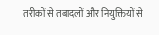तरीकों से तबादलों और नियुक्तियों से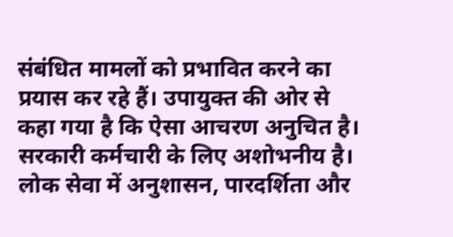संबंधित मामलों को प्रभावित करने का प्रयास कर रहे हैं। उपायुक्त की ओर से कहा गया है कि ऐसा आचरण अनुचित है। सरकारी कर्मचारी के लिए अशोभनीय है। लोक सेवा में अनुशासन, पारदर्शिता और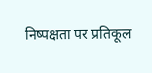निष्पक्षता पर प्रतिकूल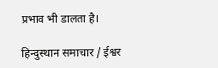प्रभाव भी डालता है।

हिन्दुस्थान समाचार / ईश्वर